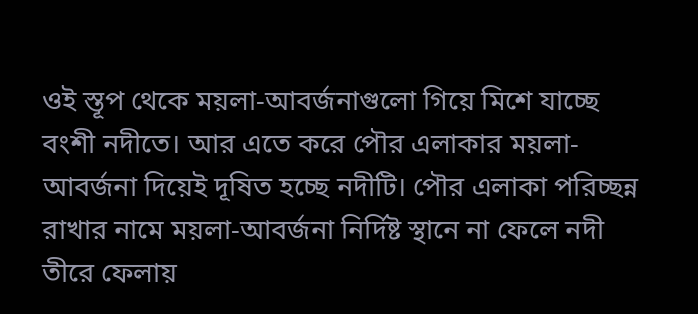ওই স্তূপ থেকে ময়লা-আবর্জনাগুলো গিয়ে মিশে যাচ্ছে বংশী নদীতে। আর এতে করে পৌর এলাকার ময়লা-আবর্জনা দিয়েই দূষিত হচ্ছে নদীটি। পৌর এলাকা পরিচ্ছন্ন রাখার নামে ময়লা-আবর্জনা নির্দিষ্ট স্থানে না ফেলে নদী তীরে ফেলায়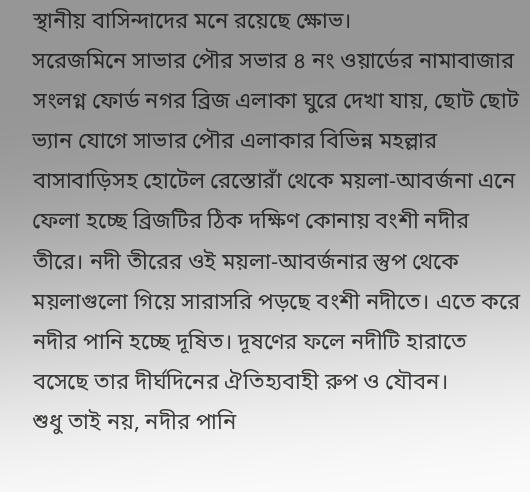স্থানীয় বাসিন্দাদের মনে রয়েছে ক্ষোভ।
সরেজমিনে সাভার পৌর সভার ৪ নং ওয়ার্ডের নামাবাজার সংলগ্ন ফোর্ড নগর ব্রিজ এলাকা ঘুরে দেখা যায়, ছোট ছোট ভ্যান যোগে সাভার পৌর এলাকার বিভিন্ন মহল্লার বাসাবাড়িসহ হোটেল রেস্তোরাঁ থেকে ময়লা-আবর্জনা এনে ফেলা হচ্ছে ব্রিজটির ঠিক দক্ষিণ কোনায় বংশী নদীর তীরে। নদী তীরের ওই ময়লা-আবর্জনার স্তুপ থেকে ময়লাগুলো গিয়ে সারাসরি পড়ছে বংশী নদীতে। এতে করে নদীর পানি হচ্ছে দূষিত। দূষণের ফলে নদীটি হারাতে বসেছে তার দীর্ঘদিনের ঐতিহ্যবাহী রুপ ও যৌবন।
শুধু তাই নয়, নদীর পানি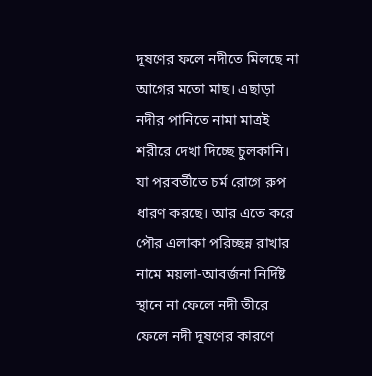দূষণের ফলে নদীতে মিলছে না আগের মতো মাছ। এছাড়া নদীর পানিতে নামা মাত্রই শরীরে দেখা দিচ্ছে চুলকানি। যা পরবর্তীতে চর্ম রোগে রুপ ধারণ করছে। আর এতে করে পৌর এলাকা পরিচ্ছন্ন রাখার নামে ময়লা-আবর্জনা নির্দিষ্ট স্থানে না ফেলে নদী তীরে ফেলে নদী দূষণের কারণে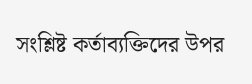সংশ্লিষ্ট কর্তাব্যক্তিদের উপর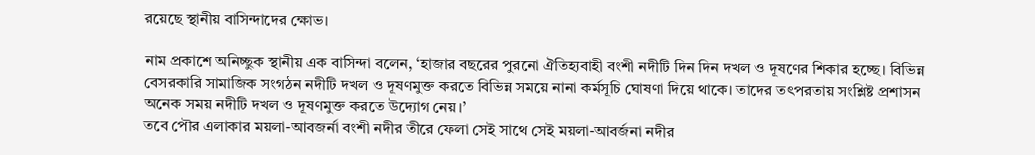রয়েছে স্থানীয় বাসিন্দাদের ক্ষোভ।

নাম প্রকাশে অনিচ্ছুক স্থানীয় এক বাসিন্দা বলেন, ‘হাজার বছরের পুরনো ঐতিহ্যবাহী বংশী নদীটি দিন দিন দখল ও দূষণের শিকার হচ্ছে। বিভিন্ন বেসরকারি সামাজিক সংগঠন নদীটি দখল ও দূষণমুক্ত করতে বিভিন্ন সময়ে নানা কর্মসূচি ঘোষণা দিয়ে থাকে। তাদের তৎপরতায় সংশ্লিষ্ট প্রশাসন অনেক সময় নদীটি দখল ও দূষণমুক্ত করতে উদ্যোগ নেয়।’
তবে পৌর এলাকার ময়লা-আবজর্না বংশী নদীর তীরে ফেলা সেই সাথে সেই ময়লা-আবর্জনা নদীর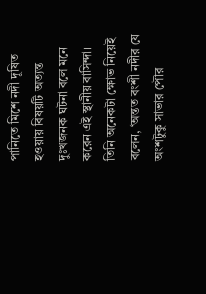পানিতে মিশে নদী দূষিত হওয়ায় বিষয়টি অত্যন্ত দুঃখজনক ঘটনা বলে মনে করেন এই স্থানীয় বাসিন্দা।
তিনি অনেকটা ক্ষোভ নিয়েই বলেন, ‘অন্তত বংশী নদীর যে অংশটুকু সাভার পৌর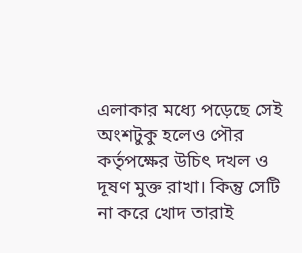এলাকার মধ্যে পড়েছে সেই অংশটুকু হলেও পৌর কর্তৃপক্ষের উচিৎ দখল ও দূষণ মুক্ত রাখা। কিন্তু সেটি না করে খোদ তারাই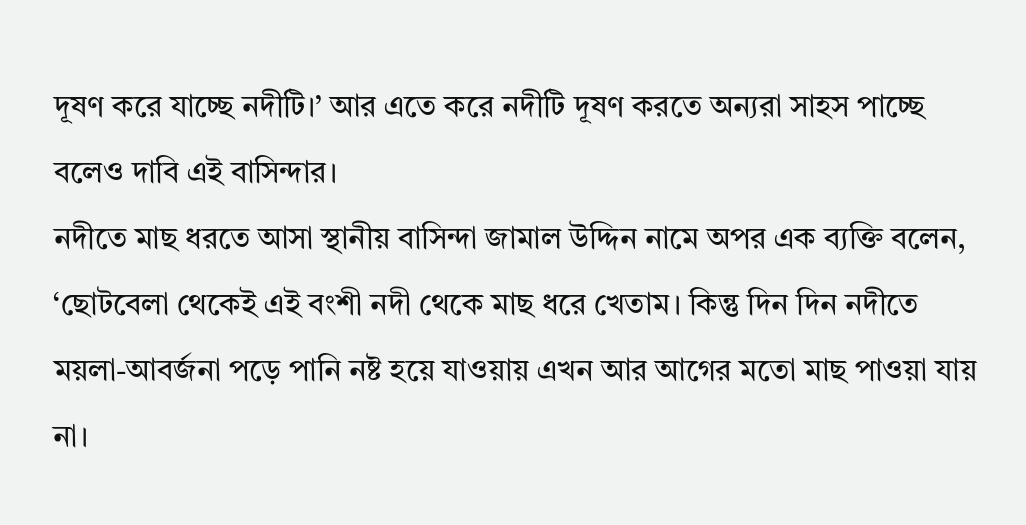দূষণ করে যাচ্ছে নদীটি।’ আর এতে করে নদীটি দূষণ করতে অন্যরা সাহস পাচ্ছে বলেও দাবি এই বাসিন্দার।
নদীতে মাছ ধরতে আসা স্থানীয় বাসিন্দা জামাল উদ্দিন নামে অপর এক ব্যক্তি বলেন, ‘ছোটবেলা থেকেই এই বংশী নদী থেকে মাছ ধরে খেতাম। কিন্তু দিন দিন নদীতে ময়লা-আবর্জনা পড়ে পানি নষ্ট হয়ে যাওয়ায় এখন আর আগের মতো মাছ পাওয়া যায় না।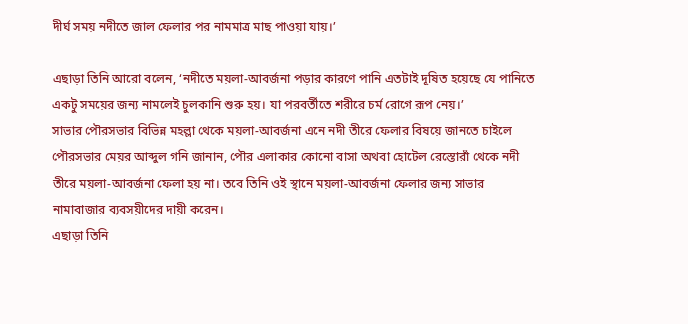দীর্ঘ সময় নদীতে জাল ফেলার পর নামমাত্র মাছ পাওয়া যায়।’

এছাড়া তিনি আরো বলেন, ‘নদীতে ময়লা-আবর্জনা পড়ার কারণে পানি এতটাই দূষিত হয়েছে যে পানিতে একটু সময়ের জন্য নামলেই চুলকানি শুরু হয়। যা পরবর্তীতে শরীরে চর্ম রোগে রূপ নেয়।’
সাভার পৌরসভার বিভিন্ন মহল্লা থেকে ময়লা-আবর্জনা এনে নদী তীরে ফেলার বিষয়ে জানতে চাইলে পৌরসভার মেয়র আব্দুল গনি জানান, পৌর এলাকার কোনো বাসা অথবা হোটেল রেস্তোরাঁ থেকে নদী তীরে ময়লা-আবর্জনা ফেলা হয় না। তবে তিনি ওই স্থানে ময়লা-আবর্জনা ফেলার জন্য সাভার নামাবাজার ব্যবসয়ীদের দায়ী করেন।
এছাড়া তিনি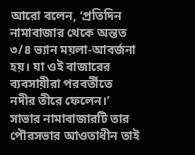আরো বলেন, ‘প্রতিদিন নামাবাজার থেকে অন্তত ৩/৪ ভ্যান ময়লা-আবর্জনা হয়। যা ওই বাজারের ব্যবসায়ীরা পরবর্তীতে নদীর তীরে ফেলেন।’
সাভার নামাবাজারটি তার পৌরসভার আওতাধীন তাই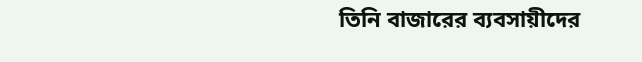তিনি বাজারের ব্যবসায়ীদের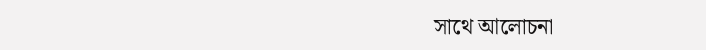সাথে আলোচনা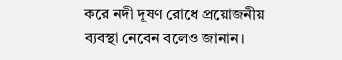করে নদী দূষণ রোধে প্রয়োজনীয় ব্যবস্থা নেবেন বলেও জানান।